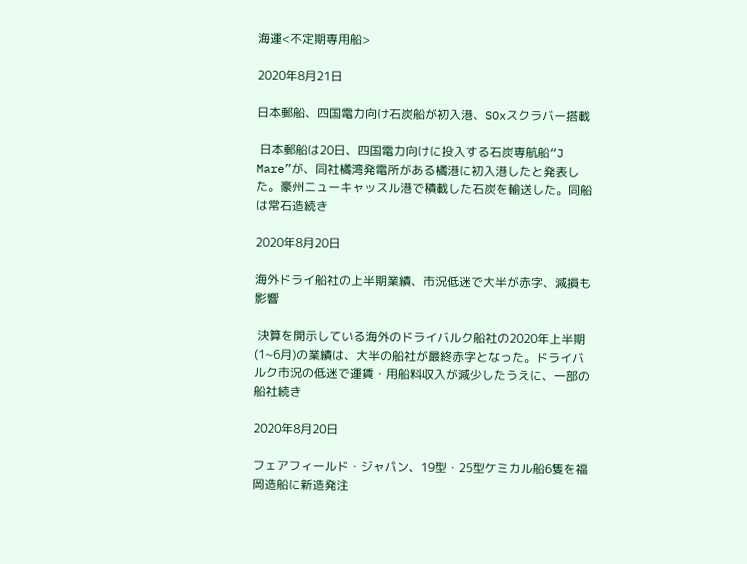海運<不定期専用船>

2020年8月21日

日本郵船、四国電力向け石炭船が初入港、SOxスクラバー搭載

 日本郵船は20日、四国電力向けに投入する石炭専航船“J Mare”が、同社橘湾発電所がある橘港に初入港したと発表した。豪州ニューキャッスル港で積載した石炭を輸送した。同船は常石造続き

2020年8月20日

海外ドライ船社の上半期業績、市況低迷で大半が赤字、減損も影響

 決算を開示している海外のドライバルク船社の2020年上半期(1~6月)の業績は、大半の船社が最終赤字となった。ドライバルク市況の低迷で運賃・用船料収入が減少したうえに、一部の船社続き

2020年8月20日

フェアフィールド・ジャパン、19型・25型ケミカル船6隻を福岡造船に新造発注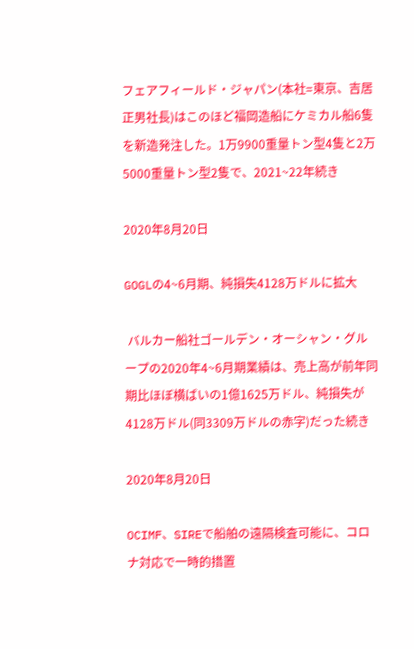フェアフィールド・ジャパン(本社=東京、吉居正男社長)はこのほど福岡造船にケミカル船6隻を新造発注した。1万9900重量トン型4隻と2万5000重量トン型2隻で、2021~22年続き

2020年8月20日

GOGLの4~6月期、純損失4128万ドルに拡大

 バルカー船社ゴールデン・オーシャン・グループの2020年4~6月期業績は、売上高が前年同期比ほぼ横ばいの1億1625万ドル、純損失が4128万ドル(同3309万ドルの赤字)だった続き

2020年8月20日

OCIMF、SIREで船舶の遠隔検査可能に、コロナ対応で一時的措置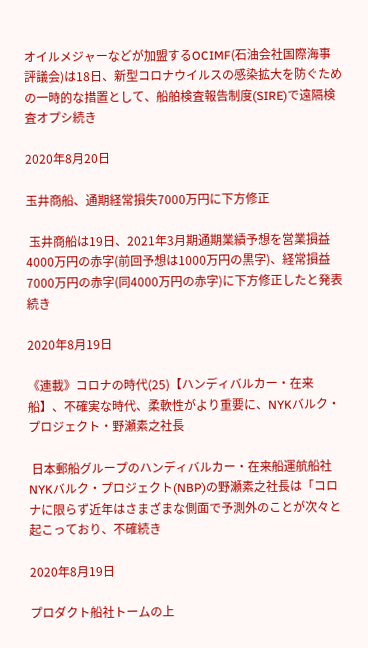オイルメジャーなどが加盟するOCIMF(石油会社国際海事評議会)は18日、新型コロナウイルスの感染拡大を防ぐための一時的な措置として、船舶検査報告制度(SIRE)で遠隔検査オプシ続き

2020年8月20日

玉井商船、通期経常損失7000万円に下方修正

 玉井商船は19日、2021年3月期通期業績予想を営業損益4000万円の赤字(前回予想は1000万円の黒字)、経常損益7000万円の赤字(同4000万円の赤字)に下方修正したと発表続き

2020年8月19日

《連載》コロナの時代(25)【ハンディバルカー・在来船】、不確実な時代、柔軟性がより重要に、NYKバルク・プロジェクト・野瀬素之社長

 日本郵船グループのハンディバルカー・在来船運航船社NYKバルク・プロジェクト(NBP)の野瀬素之社長は「コロナに限らず近年はさまざまな側面で予測外のことが次々と起こっており、不確続き

2020年8月19日

プロダクト船社トームの上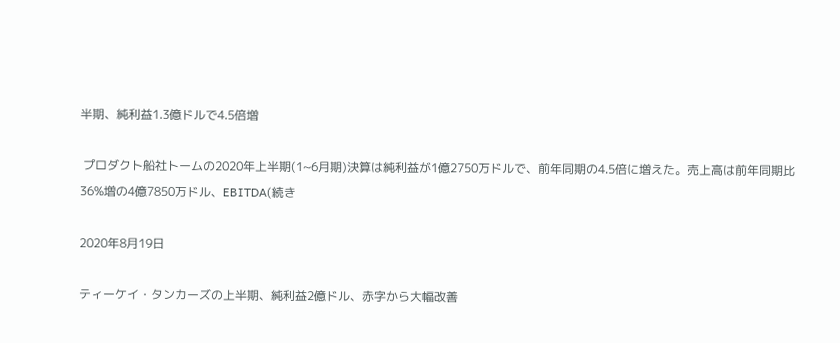半期、純利益1.3億ドルで4.5倍増

 プロダクト船社トームの2020年上半期(1~6月期)決算は純利益が1億2750万ドルで、前年同期の4.5倍に増えた。売上高は前年同期比36%増の4億7850万ドル、EBITDA(続き

2020年8月19日

ティーケイ・タンカーズの上半期、純利益2億ドル、赤字から大幅改善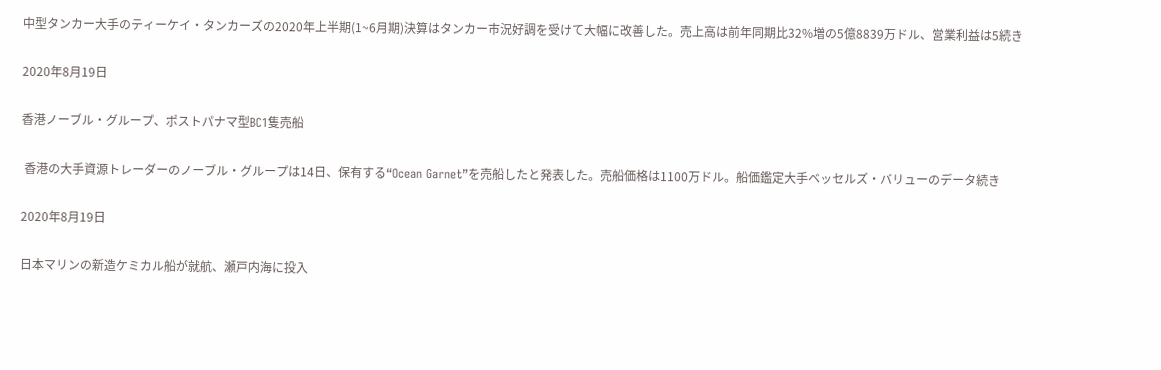中型タンカー大手のティーケイ・タンカーズの2020年上半期(1~6月期)決算はタンカー市況好調を受けて大幅に改善した。売上高は前年同期比32%増の5億8839万ドル、営業利益は5続き

2020年8月19日

香港ノーブル・グループ、ポストパナマ型BC1隻売船

 香港の大手資源トレーダーのノーブル・グループは14日、保有する“Ocean Garnet”を売船したと発表した。売船価格は1100万ドル。船価鑑定大手ベッセルズ・バリューのデータ続き

2020年8月19日

日本マリンの新造ケミカル船が就航、瀬戸内海に投入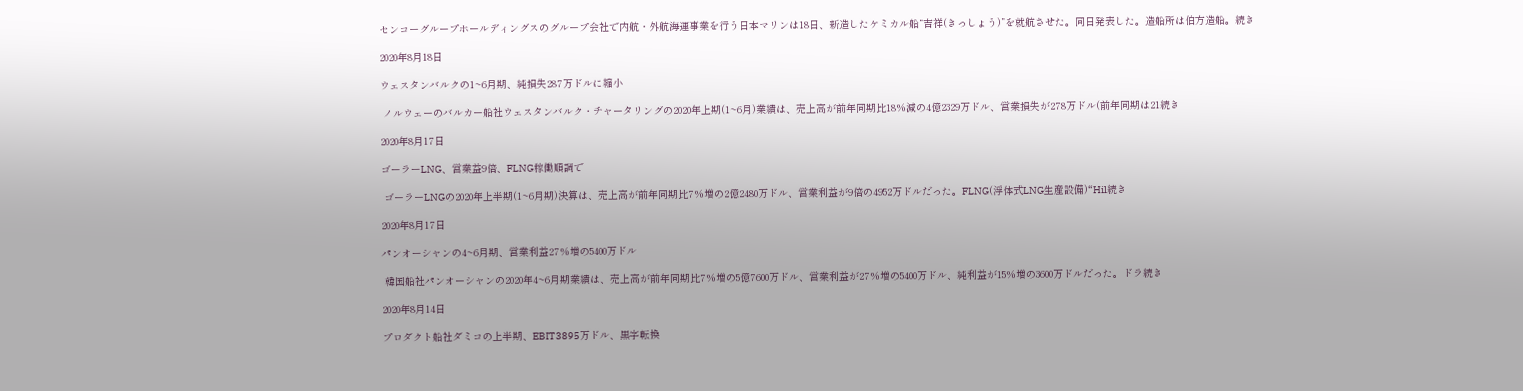センコーグループホールディングスのグループ会社で内航・外航海運事業を行う日本マリンは18日、新造したケミカル船“吉祥(きっしょう)”を就航させた。同日発表した。造船所は伯方造船。続き

2020年8月18日

ウェスタンバルクの1~6月期、純損失287万ドルに縮小

 ノルウェーのバルカー船社ウェスタンバルク・チャータリングの2020年上期(1~6月)業績は、売上高が前年同期比18%減の4億2329万ドル、営業損失が278万ドル(前年同期は21続き

2020年8月17日

ゴーラーLNG、営業益9倍、FLNG稼働順調で

 ゴーラーLNGの2020年上半期(1~6月期)決算は、売上高が前年同期比7%増の2億2480万ドル、営業利益が9倍の4952万ドルだった。FLNG(浮体式LNG生産設備)“Hil続き

2020年8月17日

パンオーシャンの4~6月期、営業利益27%増の5400万ドル

 韓国船社パンオーシャンの2020年4~6月期業績は、売上高が前年同期比7%増の5億7600万ドル、営業利益が27%増の5400万ドル、純利益が15%増の3600万ドルだった。ドラ続き

2020年8月14日

プロダクト船社ダミコの上半期、EBIT3895万ドル、黒字転換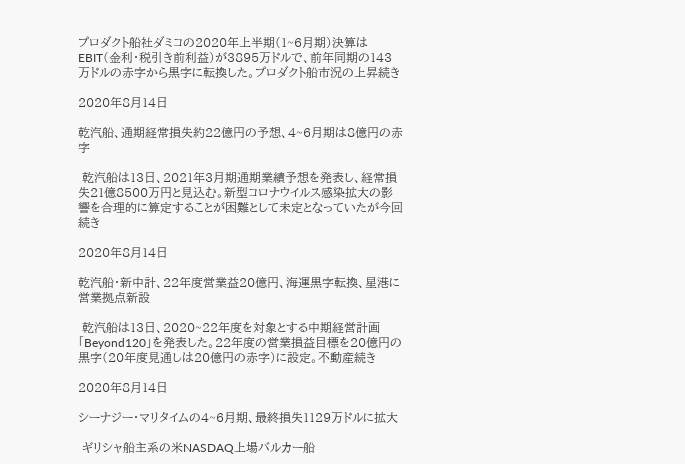プロダクト船社ダミコの2020年上半期(1~6月期)決算はEBIT(金利・税引き前利益)が3895万ドルで、前年同期の143万ドルの赤字から黒字に転換した。プロダクト船市況の上昇続き

2020年8月14日

乾汽船、通期経常損失約22億円の予想、4~6月期は8億円の赤字

 乾汽船は13日、2021年3月期通期業績予想を発表し、経常損失21億8500万円と見込む。新型コロナウイルス感染拡大の影響を合理的に算定することが困難として未定となっていたが今回続き

2020年8月14日

乾汽船・新中計、22年度営業益20億円、海運黒字転換、星港に営業拠点新設

 乾汽船は13日、2020~22年度を対象とする中期経営計画「Beyond120」を発表した。22年度の営業損益目標を20億円の黒字(20年度見通しは20億円の赤字)に設定。不動産続き

2020年8月14日

シーナジー・マリタイムの4~6月期、最終損失1129万ドルに拡大

 ギリシャ船主系の米NASDAQ上場バルカー船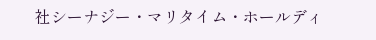社シーナジー・マリタイム・ホールディ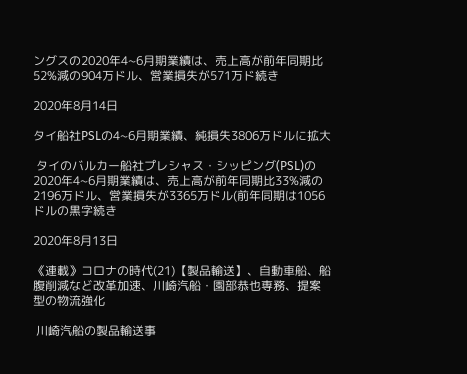ングスの2020年4~6月期業績は、売上高が前年同期比52%減の904万ドル、営業損失が571万ド続き

2020年8月14日

タイ船社PSLの4~6月期業績、純損失3806万ドルに拡大

 タイのバルカー船社プレシャス・シッピング(PSL)の2020年4~6月期業績は、売上高が前年同期比33%減の2196万ドル、営業損失が3365万ドル(前年同期は1056ドルの黒字続き

2020年8月13日

《連載》コロナの時代(21)【製品輸送】、自動車船、船腹削減など改革加速、川崎汽船・園部恭也専務、提案型の物流強化

 川崎汽船の製品輸送事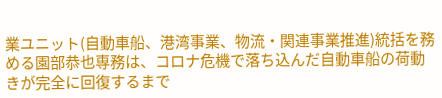業ユニット(自動車船、港湾事業、物流・関連事業推進)統括を務める園部恭也専務は、コロナ危機で落ち込んだ自動車船の荷動きが完全に回復するまで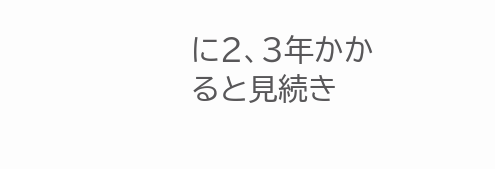に2、3年かかると見続き